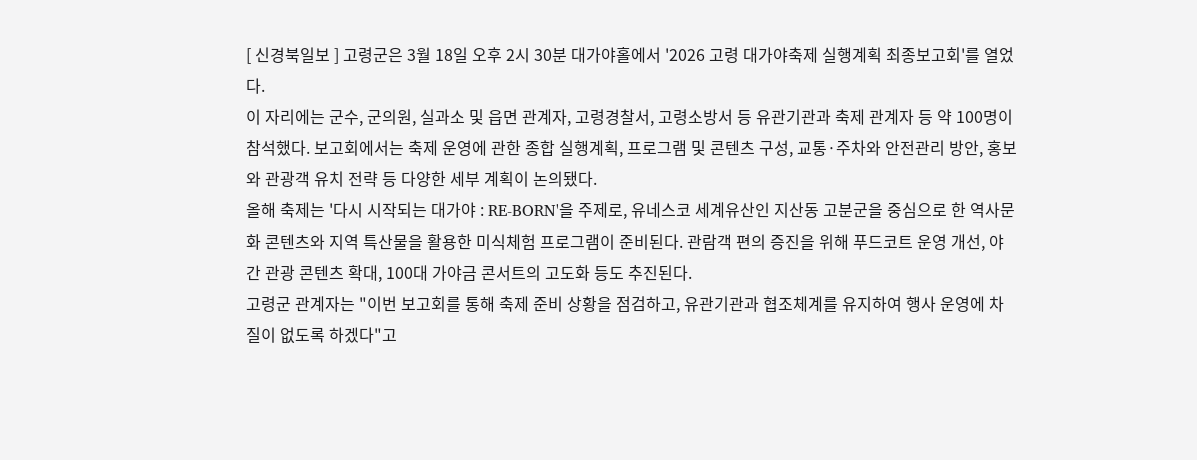[ 신경북일보 ] 고령군은 3월 18일 오후 2시 30분 대가야홀에서 '2026 고령 대가야축제 실행계획 최종보고회'를 열었다.
이 자리에는 군수, 군의원, 실과소 및 읍면 관계자, 고령경찰서, 고령소방서 등 유관기관과 축제 관계자 등 약 100명이 참석했다. 보고회에서는 축제 운영에 관한 종합 실행계획, 프로그램 및 콘텐츠 구성, 교통·주차와 안전관리 방안, 홍보와 관광객 유치 전략 등 다양한 세부 계획이 논의됐다.
올해 축제는 '다시 시작되는 대가야 : RE-BORN'을 주제로, 유네스코 세계유산인 지산동 고분군을 중심으로 한 역사문화 콘텐츠와 지역 특산물을 활용한 미식체험 프로그램이 준비된다. 관람객 편의 증진을 위해 푸드코트 운영 개선, 야간 관광 콘텐츠 확대, 100대 가야금 콘서트의 고도화 등도 추진된다.
고령군 관계자는 "이번 보고회를 통해 축제 준비 상황을 점검하고, 유관기관과 협조체계를 유지하여 행사 운영에 차질이 없도록 하겠다"고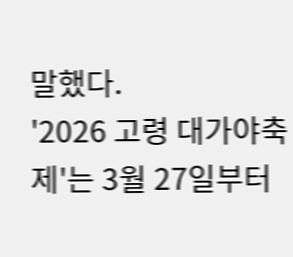말했다.
'2026 고령 대가야축제'는 3월 27일부터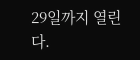29일까지 열린다.